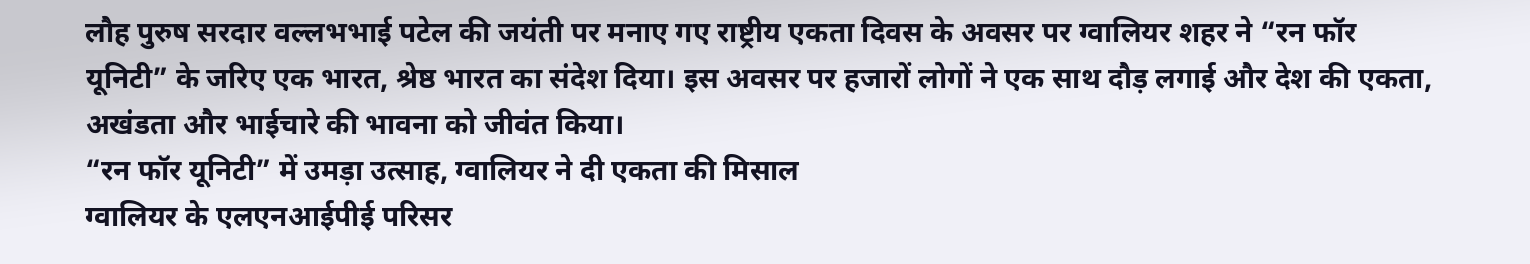लौह पुरुष सरदार वल्लभभाई पटेल की जयंती पर मनाए गए राष्ट्रीय एकता दिवस के अवसर पर ग्वालियर शहर ने “रन फॉर यूनिटी” के जरिए एक भारत, श्रेष्ठ भारत का संदेश दिया। इस अवसर पर हजारों लोगों ने एक साथ दौड़ लगाई और देश की एकता, अखंडता और भाईचारे की भावना को जीवंत किया।
“रन फॉर यूनिटी” में उमड़ा उत्साह, ग्वालियर ने दी एकता की मिसाल
ग्वालियर के एलएनआईपीई परिसर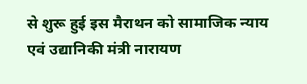से शुरू हुई इस मैराथन को सामाजिक न्याय एवं उद्यानिकी मंत्री नारायण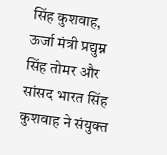सिंह कुशवाह, ऊर्जा मंत्री प्रद्युम्न सिंह तोमर और सांसद भारत सिंह कुशवाह ने संयुक्त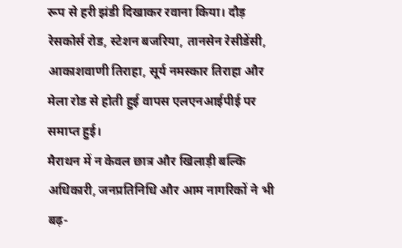रूप से हरी झंडी दिखाकर रवाना किया। दौड़ रेसकोर्स रोड, स्टेशन बजरिया, तानसेन रेसीडेंसी, आकाशवाणी तिराहा, सूर्य नमस्कार तिराहा और मेला रोड से होती हुई वापस एलएनआईपीई पर समाप्त हुई।
मैराथन में न केवल छात्र और खिलाड़ी बल्कि अधिकारी, जनप्रतिनिधि और आम नागरिकों ने भी बढ़-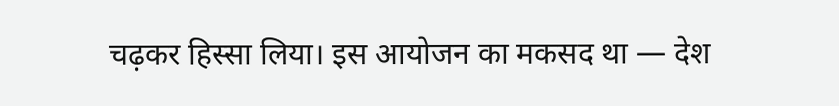चढ़कर हिस्सा लिया। इस आयोजन का मकसद था — देश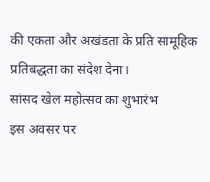की एकता और अखंडता के प्रति सामूहिक प्रतिबद्धता का संदेश देना।
सांसद खेल महोत्सव का शुभारंभ
इस अवसर पर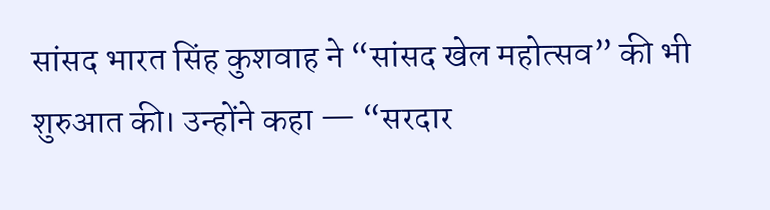सांसद भारत सिंह कुशवाह ने “सांसद खेल महोत्सव” की भी शुरुआत की। उन्होंने कहा — “सरदार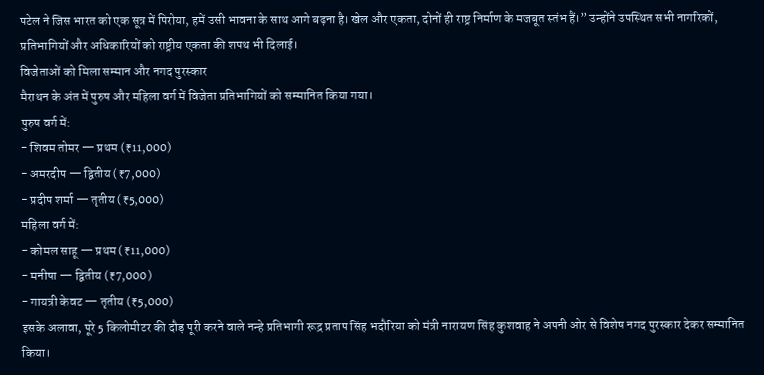पटेल ने जिस भारत को एक सूत्र में पिरोया, हमें उसी भावना के साथ आगे बढ़ना है। खेल और एकता, दोनों ही राष्ट्र निर्माण के मजबूत स्तंभ हैं।” उन्होंने उपस्थित सभी नागरिकों, प्रतिभागियों और अधिकारियों को राष्ट्रीय एकता की शपथ भी दिलाई।
विजेताओं को मिला सम्मान और नगद पुरस्कार
मैराथन के अंत में पुरुष और महिला वर्ग में विजेता प्रतिभागियों को सम्मानित किया गया।
पुरुष वर्ग में:
- शिवम तोमर — प्रथम (₹11,000)
- अमरदीप — द्वितीय (₹7,000)
- प्रदीप शर्मा — तृतीय (₹5,000)
महिला वर्ग में:
- कोमल साहू — प्रथम (₹11,000)
- मनीषा — द्वितीय (₹7,000)
- गायत्री केवट — तृतीय (₹5,000)
इसके अलावा, पूरे 5 किलोमीटर की दौड़ पूरी करने वाले नन्हे प्रतिभागी रूद्र प्रताप सिंह भदौरिया को मंत्री नारायण सिंह कुशवाह ने अपनी ओर से विशेष नगद पुरस्कार देकर सम्मानित किया।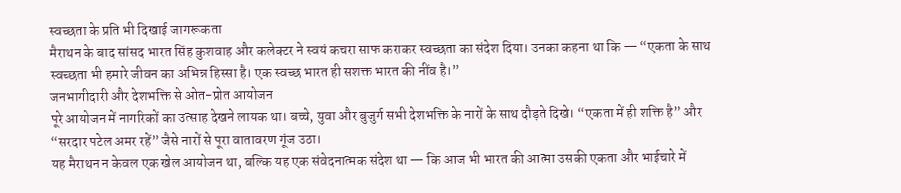स्वच्छता के प्रति भी दिखाई जागरूकता
मैराथन के बाद सांसद भारत सिंह कुशवाह और कलेक्टर ने स्वयं कचरा साफ कराकर स्वच्छता का संदेश दिया। उनका कहना था कि — “एकता के साथ स्वच्छता भी हमारे जीवन का अभिन्न हिस्सा है। एक स्वच्छ भारत ही सशक्त भारत की नींव है।”
जनभागीदारी और देशभक्ति से ओत-प्रोत आयोजन
पूरे आयोजन में नागरिकों का उत्साह देखने लायक था। बच्चे, युवा और बुजुर्ग सभी देशभक्ति के नारों के साथ दौड़ते दिखे। “एकता में ही शक्ति है” और “सरदार पटेल अमर रहें” जैसे नारों से पूरा वातावरण गूंज उठा।
यह मैराथन न केवल एक खेल आयोजन था, बल्कि यह एक संवेदनात्मक संदेश था — कि आज भी भारत की आत्मा उसकी एकता और भाईचारे में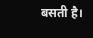बसती है।